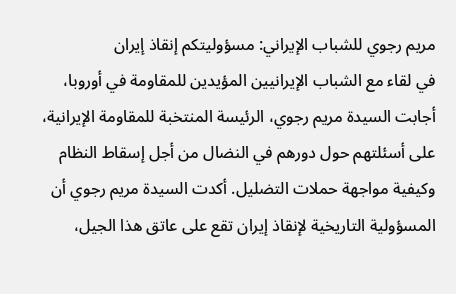مريم رجوي للشباب الإيراني: مسؤوليتكم إنقاذ إيران
في لقاء مع الشباب الإيرانيين المؤيدين للمقاومة في أوروبا، أجابت السيدة مريم رجوي، الرئيسة المنتخبة للمقاومة الإيرانية، على أسئلتهم حول دورهم في النضال من أجل إسقاط النظام وكيفية مواجهة حملات التضليل. أكدت السيدة مريم رجوي أن المسؤولية التاريخية لإنقاذ إيران تقع على عاتق هذا الجيل،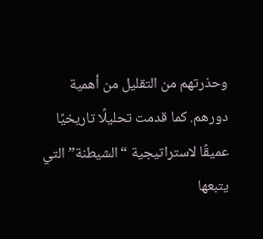وحذرتهم من التقليل من أهمية دورهم. كما قدمت تحليلًا تاريخيًا عميقًا لاستراتيجية “الشيطنة” التي يتبعها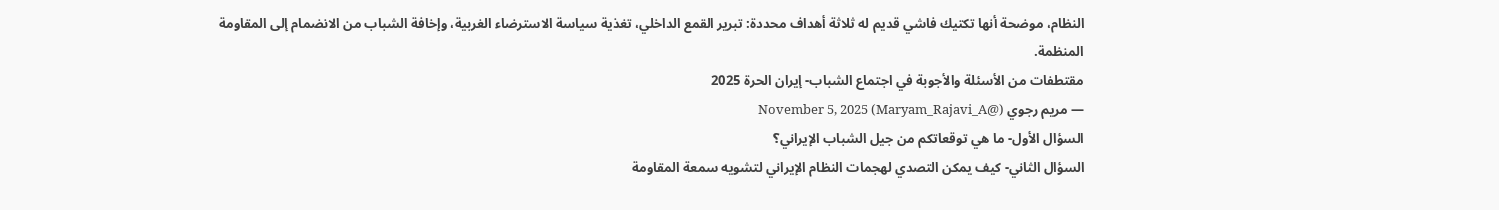النظام، موضحة أنها تكتيك فاشي قديم له ثلاثة أهداف محددة: تبرير القمع الداخلي، تغذية سياسة الاسترضاء الغربية، وإخافة الشباب من الانضمام إلى المقاومة المنظمة.
مقتطفات من الأسئلة والأجوبة في اجتماع الشباب- إيران الحرة 2025
— مریم رجوي (@Maryam_Rajavi_A) November 5, 2025
السؤال الأول- ما هي توقعاتكم من جيل الشباب الإيراني؟
السؤال الثاني- كيف يمكن التصدي لهجمات النظام الإيراني لتشويه سمعة المقاومة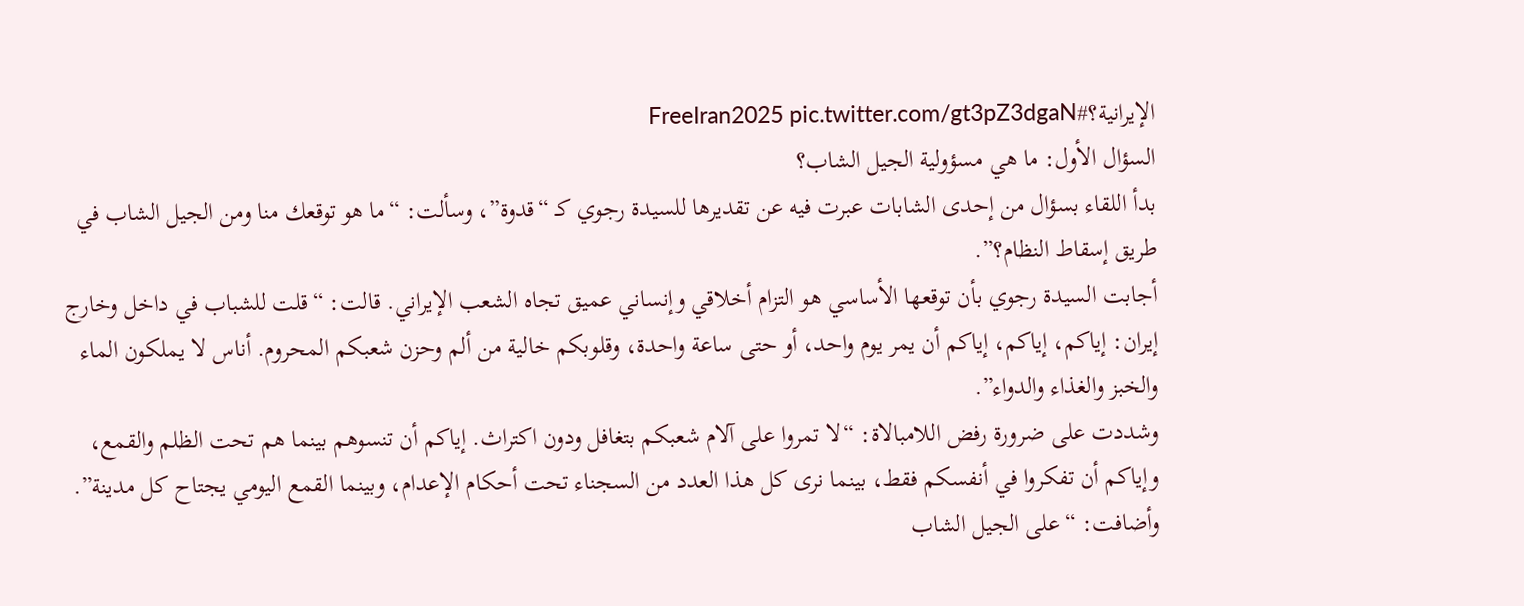الإيرانية؟#FreeIran2025 pic.twitter.com/gt3pZ3dgaN
السؤال الأول: ما هي مسؤولية الجيل الشاب؟
بدأ اللقاء بسؤال من إحدى الشابات عبرت فيه عن تقديرها للسيدة رجوي كـ “قدوة”، وسألت: “ما هو توقعك منا ومن الجيل الشاب في طريق إسقاط النظام؟”.
أجابت السيدة رجوي بأن توقعها الأساسي هو التزام أخلاقي وإنساني عميق تجاه الشعب الإيراني. قالت: “قلت للشباب في داخل وخارج إيران: إياكم، إياكم، إياكم أن يمر يوم واحد، أو حتى ساعة واحدة، وقلوبكم خالية من ألم وحزن شعبكم المحروم. أناس لا يملكون الماء والخبز والغذاء والدواء”.
وشددت على ضرورة رفض اللامبالاة: “لا تمروا علی آلام شعبكم بتغافل ودون اكتراث. إياكم أن تنسوهم بينما هم تحت الظلم والقمع، وإياكم أن تفكروا في أنفسكم فقط، بينما نرى كل هذا العدد من السجناء تحت أحكام الإعدام، وبينما القمع اليومي يجتاح كل مدينة”. وأضافت: “على الجيل الشاب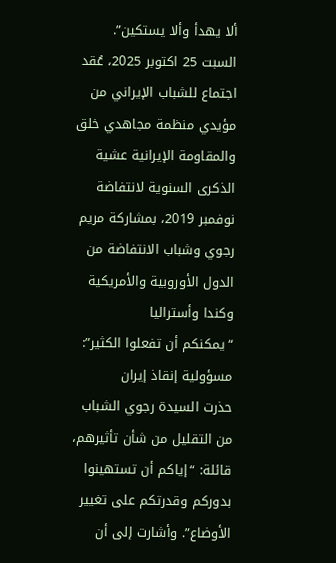ألا يهدأ وألا يستكين”.
السبت 25 اكتوبر 2025، عُقد اجتماع للشباب الإيراني من مؤيدي منظمة مجاهدي خلق والمقاومة الإيرانية عشية الذكرى السنوية لانتفاضة نوفمبر 2019، بمشاركة مريم رجوي وشباب الانتفاضة من الدول الأوروبية والأمريكية وكندا وأستراليا
“يمكنكم أن تفعلوا الكثير”: مسؤولية إنقاذ إيران
حذرت السيدة رجوي الشباب من التقليل من شأن تأثيرهم، قائلة: “إياكم أن تستهينوا بدوركم وقدرتكم على تغيير الأوضاع”. وأشارت إلى أن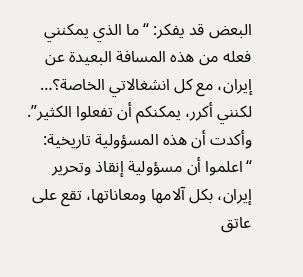البعض قد يفكر: “ما الذي يمكنني فعله من هذه المسافة البعيدة عن إيران، مع كل انشغالاتي الخاصة؟… لكنني أكرر، يمكنكم أن تفعلوا الكثير”.
وأكدت أن هذه المسؤولية تاريخية: “اعلموا أن مسؤولية إنقاذ وتحرير إيران، بكل آلامها ومعاناتها، تقع على عاتق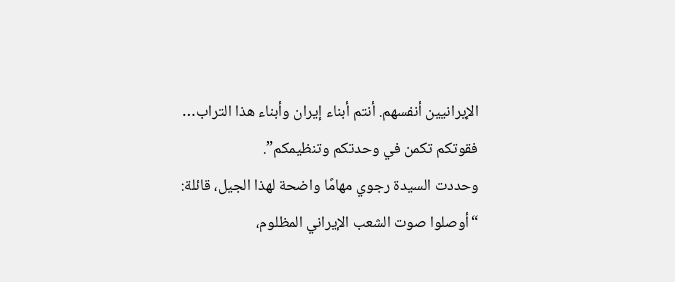الإيرانيين أنفسهم. أنتم أبناء إيران وأبناء هذا التراب… فقوتكم تكمن في وحدتكم وتنظيمكم”.
وحددت السيدة رجوي مهامًا واضحة لهذا الجيل، قائلة: “أوصلوا صوت الشعب الإيراني المظلوم،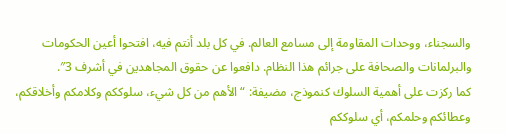والسجناء، ووحدات المقاومة إلى مسامع العالم. في كل بلد أنتم فيه، افتحوا أعين الحكومات والبرلمانات والصحافة على جرائم هذا النظام. دافعوا عن حقوق المجاهدين في أشرف 3″.
كما ركزت على أهمية السلوك كنموذج، مضيفة: “الأهم من كل شيء، سلوككم وكلامكم وأخلاقكم، وعطائكم وحلمكم، أي سلوككم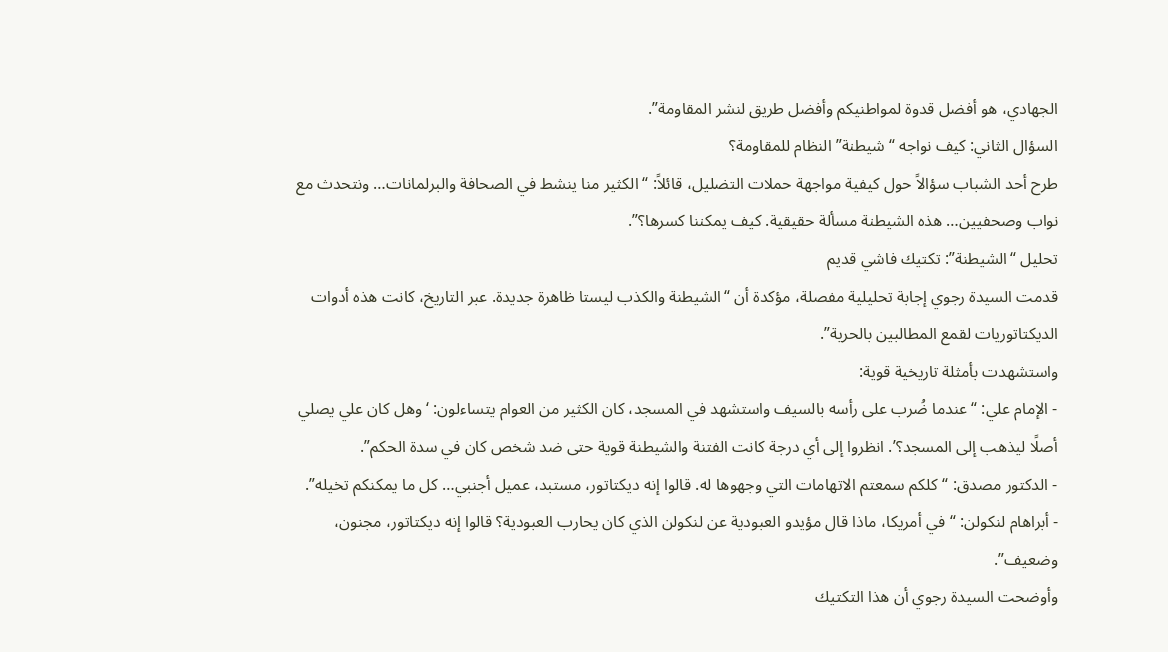الجهادي، هو أفضل قدوة لمواطنيكم وأفضل طريق لنشر المقاومة”.
السؤال الثاني: كيف نواجه “شيطنة” النظام للمقاومة؟
طرح أحد الشباب سؤالاً حول كيفية مواجهة حملات التضليل، قائلاً: “الكثير منا ينشط في الصحافة والبرلمانات… ونتحدث مع نواب وصحفيين… هذه الشيطنة مسألة حقيقية. كيف يمكننا كسرها؟”.
تحليل “الشيطنة”: تكتيك فاشي قديم
قدمت السيدة رجوي إجابة تحليلية مفصلة، مؤكدة أن “الشيطنة والكذب ليستا ظاهرة جديدة. عبر التاريخ، كانت هذه أدوات الديكتاتوريات لقمع المطالبين بالحرية”.
واستشهدت بأمثلة تاريخية قوية:
- الإمام علي: “عندما ضُرب على رأسه بالسيف واستشهد في المسجد، كان الكثير من العوام يتساءلون: ‘وهل كان علي يصلي أصلًا ليذهب إلى المسجد؟’. انظروا إلى أي درجة كانت الفتنة والشيطنة قوية حتى ضد شخص كان في سدة الحكم”.
- الدكتور مصدق: “كلكم سمعتم الاتهامات التي وجهوها له. قالوا إنه ديكتاتور، مستبد، عميل أجنبي… كل ما يمكنكم تخيله”.
- أبراهام لنكولن: “في أمريكا، ماذا قال مؤيدو العبودية عن لنكولن الذي كان يحارب العبودية؟ قالوا إنه ديكتاتور، مجنون، وضعيف”.
وأوضحت السيدة رجوي أن هذا التكتيك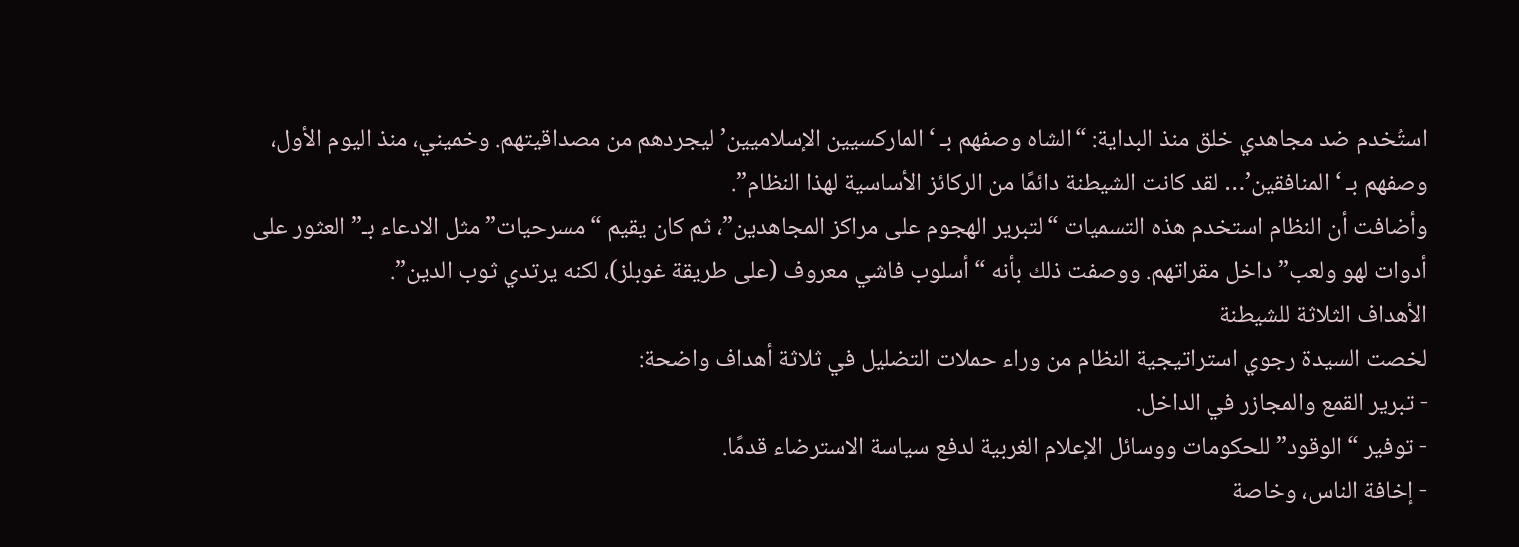استُخدم ضد مجاهدي خلق منذ البداية: “الشاه وصفهم بـ ‘الماركسيين الإسلاميين’ ليجردهم من مصداقيتهم. وخميني، منذ اليوم الأول، وصفهم بـ ‘المنافقين’… لقد كانت الشيطنة دائمًا من الركائز الأساسية لهذا النظام”.
وأضافت أن النظام استخدم هذه التسميات “لتبرير الهجوم على مراكز المجاهدين”، ثم كان يقيم “مسرحيات” مثل الادعاء بـ”العثور على أدوات لهو ولعب” داخل مقراتهم. ووصفت ذلك بأنه “أسلوب فاشي معروف (على طريقة غوبلز)، لكنه يرتدي ثوب الدين”.
الأهداف الثلاثة للشيطنة
لخصت السيدة رجوي استراتيجية النظام من وراء حملات التضليل في ثلاثة أهداف واضحة:
- تبرير القمع والمجازر في الداخل.
- توفير “الوقود” للحكومات ووسائل الإعلام الغربية لدفع سياسة الاسترضاء قدمًا.
- إخافة الناس، وخاصة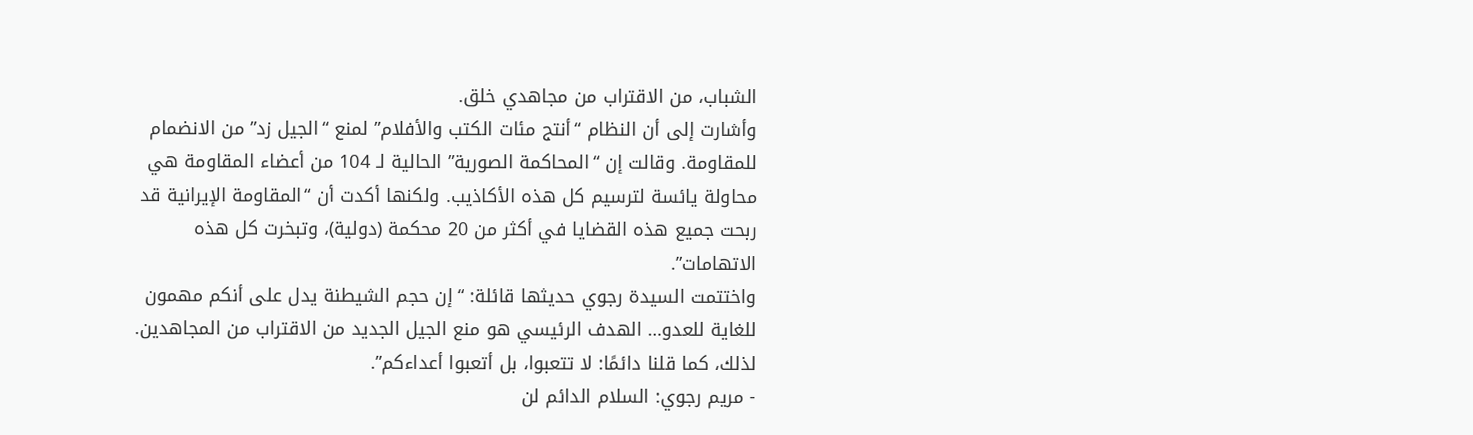الشباب، من الاقتراب من مجاهدي خلق.
وأشارت إلى أن النظام “أنتج مئات الكتب والأفلام” لمنع “الجيل زد” من الانضمام للمقاومة. وقالت إن “المحاكمة الصورية” الحالية لـ 104 من أعضاء المقاومة هي محاولة يائسة لترسيم كل هذه الأكاذيب. ولكنها أكدت أن “المقاومة الإيرانية قد ربحت جميع هذه القضايا في أكثر من 20 محكمة (دولية)، وتبخرت كل هذه الاتهامات”.
واختتمت السيدة رجوي حديثها قائلة: “إن حجم الشيطنة يدل على أنكم مهمون للغاية للعدو… الهدف الرئيسي هو منع الجيل الجديد من الاقتراب من المجاهدين. لذلك، كما قلنا دائمًا: لا تتعبوا، بل أتعبوا أعداءكم”.
- مريم رجوي: السلام الدائم لن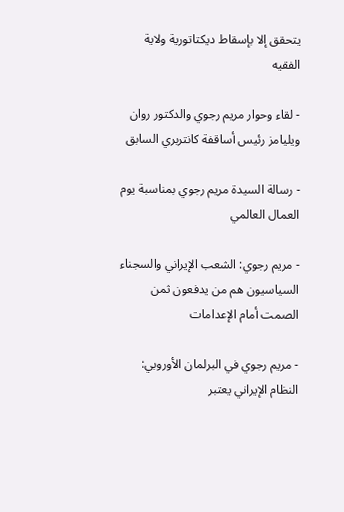يتحقق إلا بإسقاط ديكتاتورية ولاية الفقيه

- لقاء وحوار مريم رجوي والدكتور روان ويليامز رئيس أساقفة كانتربري السابق

- رسالة السيدة مريم رجوي بمناسبة يوم العمال العالمي

- مريم رجوي: الشعب الإيراني والسجناء السياسيون هم من يدفعون ثمن الصمت أمام الإعدامات

- مريم رجوي في البرلمان الأوروبي: النظام الإيراني يعتبر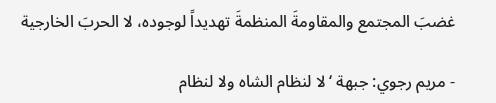غضبَ المجتمع والمقاومةَ المنظمةَ تهديداً لوجوده، لا الحربَ الخارجية

- مريم رجوي: جبهة ‘لا لنظام الشاه ولا لنظام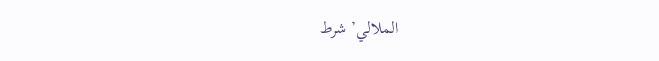الملالي’ شرط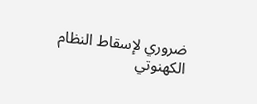ضروري لإسقاط النظام الكهنوتي